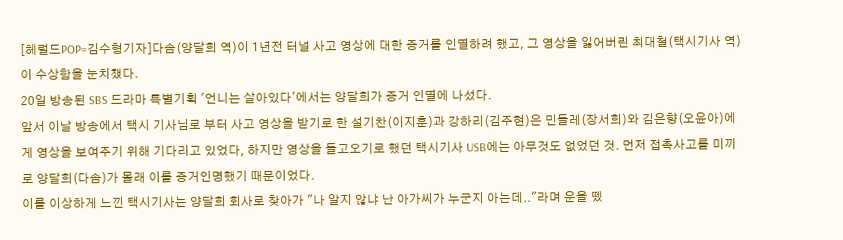[헤럴드POP=김수형기자]다솜(양달희 역)이 1년전 터널 사고 영상에 대한 증거를 인멸하려 했고, 그 영상을 잃어버린 최대철(택시기사 역)이 수상함을 눈치챘다.
20일 방송된 SBS 드라마 특별기획 '언니는 살아있다'에서는 양달희가 증거 인멸에 나섰다.
앞서 이날 방송에서 택시 기사님로 부터 사고 영상을 받기로 한 설기찬(이지훈)과 강하리(김주현)은 민들레(장서희)와 김은향(오윤아)에게 영상을 보여주기 위해 기다리고 있었다, 하지만 영상을 들고오기로 했던 택시기사 USB에는 아무것도 없었던 것. 먼저 접촉사고를 미끼로 양달희(다솜)가 몰래 이를 증거인명했기 때문이었다.
이를 이상하게 느낀 택시기사는 양달희 회사로 찾아가 "나 알지 않냐 난 아가씨가 누군지 아는데.."라며 운을 뗐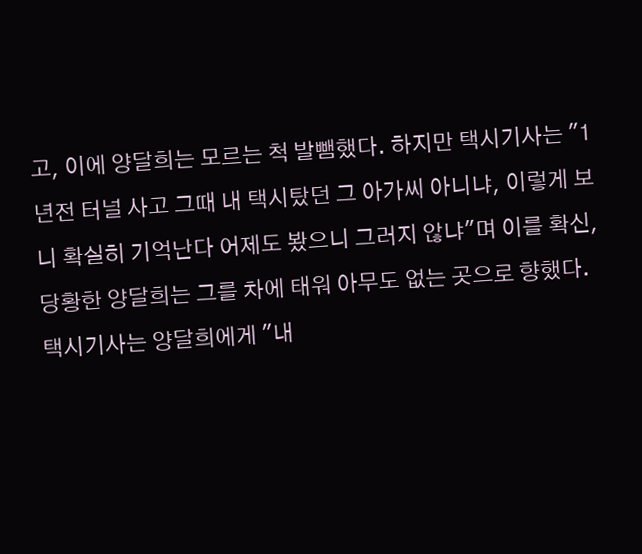고, 이에 양달희는 모르는 척 발뺌했다. 하지만 택시기사는 "1년전 터널 사고 그때 내 택시탔던 그 아가씨 아니냐, 이렇게 보니 확실히 기억난다 어제도 봤으니 그러지 않냐"며 이를 확신, 당황한 양달희는 그를 차에 태워 아무도 없는 곳으로 향했다.
택시기사는 양달희에게 "내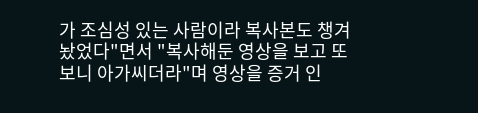가 조심성 있는 사람이라 복사본도 챙겨놨었다"면서 "복사해둔 영상을 보고 또 보니 아가씨더라"며 영상을 증거 인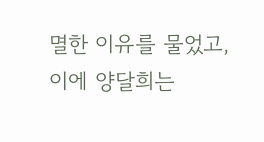멸한 이유를 물었고, 이에 양달희는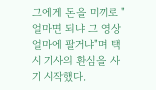그에게 돈을 미끼로 "얼마면 되냐 그 영상 얼마에 팔거냐"며 택시 기사의 환심을 사기 시작했다.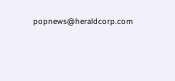popnews@heraldcorp.com